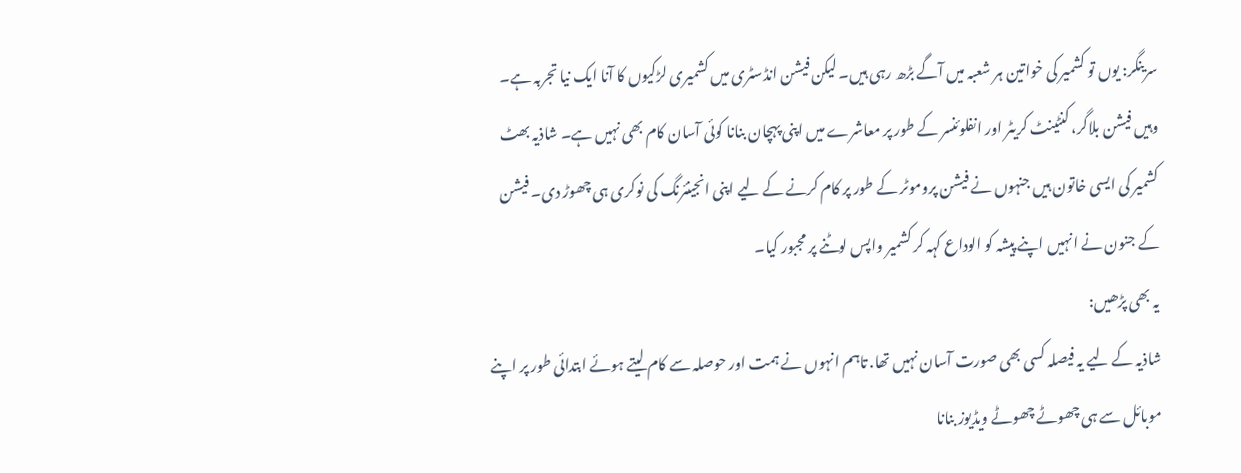سرینگر: یوں تو کشمیر کی خواتین ہر شعبہ میں آگے بڑھ رہی ہیں۔ لیکن فیشن انڈسٹری میں کشمیری لڑکیوں کا آنا ایک نیا تجربہ ہے۔ وہیں فیشن بلاگر، کنٹینٹ کریٹر اور انفلوئنسر کے طور پر معاشرے میں اپنی پہچان بنانا کوئی آسان کام بھی نہیں ہے۔ شاذیہ بھٹ کشمیر کی ایسی خاتون ہیں جنہوں نے فیشن پروموٹر کے طور پر کام کرنے کے لیے اپنی انجینئرنگ کی نوکری ہی چھوڑ دی۔ فیشن کے جنون نے انہیں اپنے پیشہ کو الوداع کہہ کر کشمیر واپس لوٹنے پر مجبور کیا۔
یہ بھی پڑھیں:
شاذیہ کے لیے یہ فیصلہ کسی بھی صورت آسان نہیں تھا. تاہم انہوں نے ہمت اور حوصلہ سے کام لیتے ہوئے ابتدائی طور پر اپنے موبائل سے ہی چھوٹے چھوٹے ویڈیوز بنانا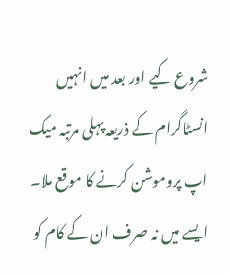شروع کیے اور بعد میں انہیں انسٹاگرام کے ذریعہ پہلی مرتبہ میک اپ پروموشن کرنے کا موقع ملا۔ ایسے میں نہ صرف ان کے کام کو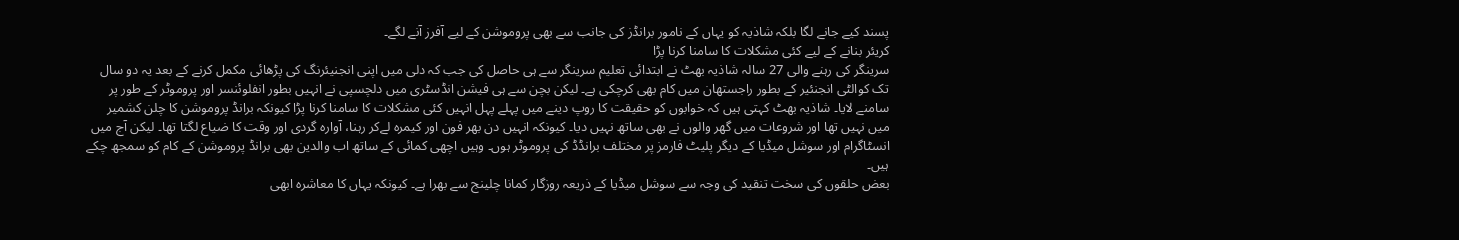پسند کیے جانے لگا بلکہ شاذیہ کو یہاں کے نامور برانڈز کی جانب سے بھی پروموشن کے لیے آفرز آنے لگے۔
کریئر بنانے کے لیے کئی مشکلات کا سامنا کرنا پڑا
سرینگر کی رہنے والی 27 سالہ شاذیہ بھٹ نے ابتدائی تعلیم سرینگر سے ہی حاصل کی جب کہ دلی میں اپنی انجنیئرنگ کی پڑھائی مکمل کرنے کے بعد یہ دو سال تک کوالٹی انجنئیر کے بطور راجستھان میں کام بھی کرچکی ہے۔ لیکن بچن سے ہی فیشن انڈسٹری میں دلچسپی نے انہیں بطور انفلوئنسر اور پروموٹر کے طور پر سامنے لایا۔ شاذیہ بھٹ کہتی ہیں کہ خوابوں کو حقیقت کا روپ دینے میں پہلے پہل انہیں کئی مشکلات کا سامنا کرنا پڑا کیونکہ برانڈ پروموشن کا چلن کشمیر میں نہیں تھا اور شروعات میں گھر والوں نے بھی ساتھ نہیں دیا۔ کیونکہ انہیں دن بھر فون اور کیمرہ لےکر رہنا، آوارہ گردی اور وقت کا ضیاع لگتا تھا۔ لیکن آج میں انسٹاگرام اور سوشل میڈیا کے دیگر پلیٹ فارمز پر مختلف برانڈڈ کی پروموٹر ہوں۔ وہیں اچھی کمائی کے ساتھ اب والدین بھی برانڈ پروموشن کے کام کو سمجھ چکے ہیں۔
بعض حلقوں کی سخت تنقید کی وجہ سے سوشل میڈیا کے ذریعہ روزگار کمانا چلینج سے بھرا ہے۔ کیونکہ یہاں کا معاشرہ ابھی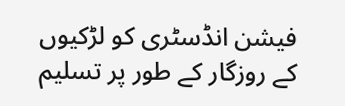فیشن انڈسٹری کو لڑکیوں کے روزگار کے طور پر تسلیم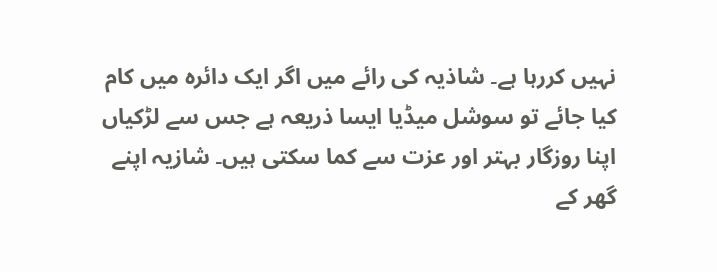نہیں کررہا ہے۔ شاذیہ کی رائے میں اگر ایک دائرہ میں کام کیا جائے تو سوشل میڈیا ایسا ذریعہ ہے جس سے لڑکیاں اپنا روزگار بہتر اور عزت سے کما سکتی ہیں۔ شازیہ اپنے گھر کے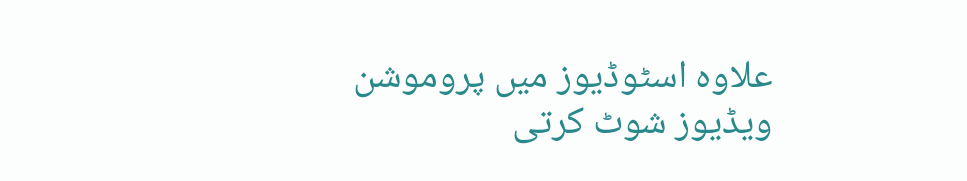علاوہ اسٹوڈیوز میں پروموشن ویڈیوز شوٹ کرتی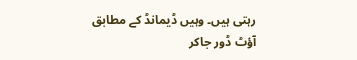رہتی ہیں۔ وہیں ڈیمانڈ کے مطابق آؤٹ ڈور جاکر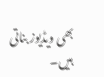بھی ویڈیوز بناتی ہیں۔